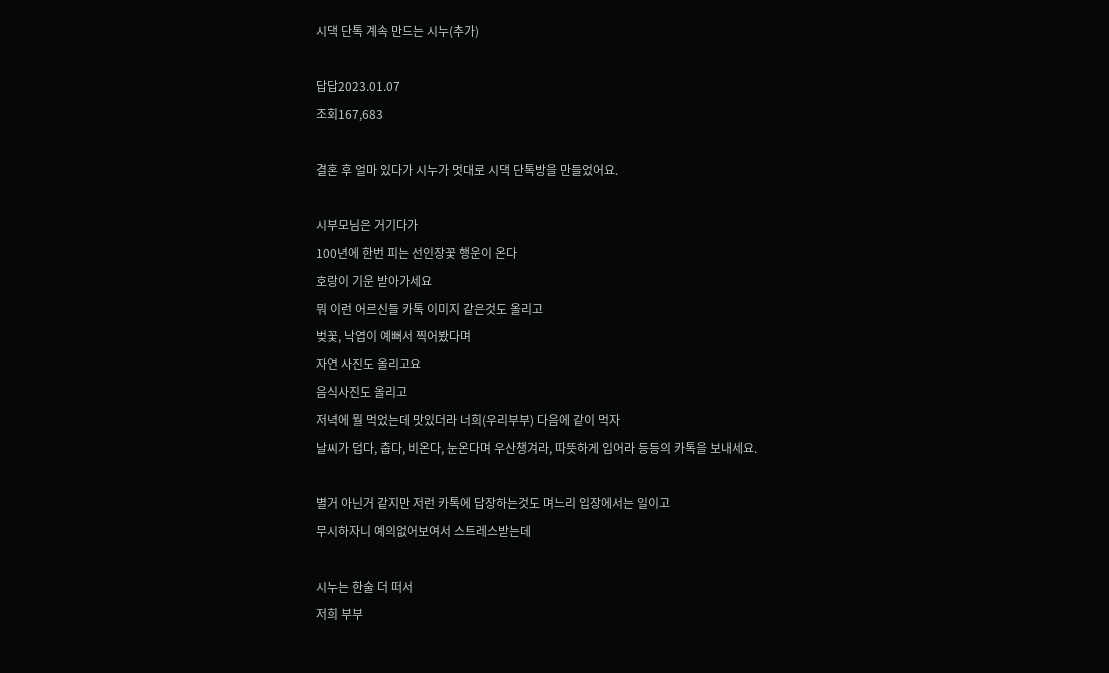시댁 단톡 계속 만드는 시누(추가)

답답2023.01.07
조회167,683

결혼 후 얼마 있다가 시누가 멋대로 시댁 단톡방을 만들었어요.

시부모님은 거기다가
100년에 한번 피는 선인장꽃 행운이 온다
호랑이 기운 받아가세요
뭐 이런 어르신들 카톡 이미지 같은것도 올리고
벚꽃, 낙엽이 예뻐서 찍어봤다며
자연 사진도 올리고요
음식사진도 올리고
저녁에 뭘 먹었는데 맛있더라 너희(우리부부) 다음에 같이 먹자
날씨가 덥다, 춥다, 비온다, 눈온다며 우산챙겨라, 따뜻하게 입어라 등등의 카톡을 보내세요.

별거 아닌거 같지만 저런 카톡에 답장하는것도 며느리 입장에서는 일이고
무시하자니 예의없어보여서 스트레스받는데

시누는 한술 더 떠서
저희 부부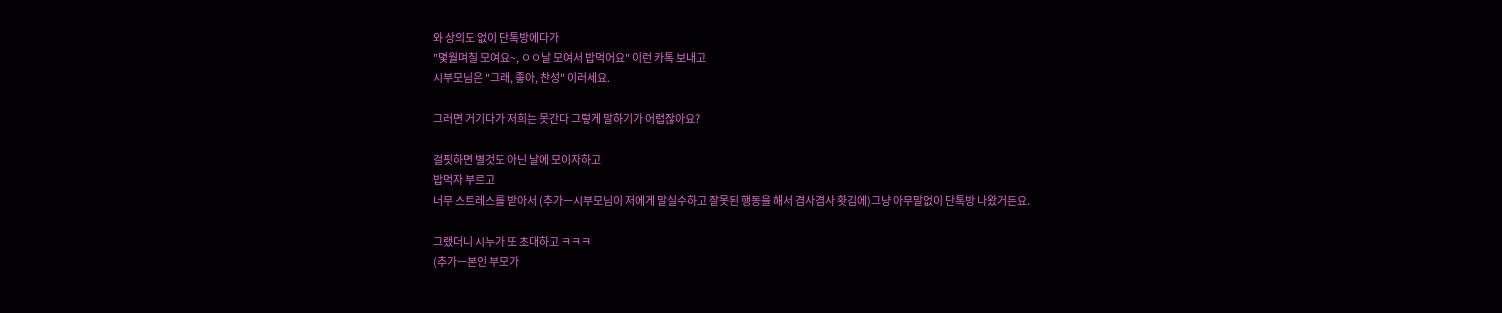와 상의도 없이 단톡방에다가
"몇월며칠 모여요~, ㅇㅇ날 모여서 밥먹어요" 이런 카톡 보내고
시부모님은 "그래, 좋아, 찬성" 이러세요.

그러면 거기다가 저희는 못간다 그렇게 말하기가 어렵잖아요?

걸핏하면 별것도 아닌 날에 모이자하고
밥먹자 부르고
너무 스트레스를 받아서 (추가ㅡ시부모님이 저에게 말실수하고 잘못된 행동을 해서 겸사겸사 홧김에)그냥 아무말없이 단톡방 나왔거든요.

그랬더니 시누가 또 초대하고 ㅋㅋㅋ
(추가ㅡ본인 부모가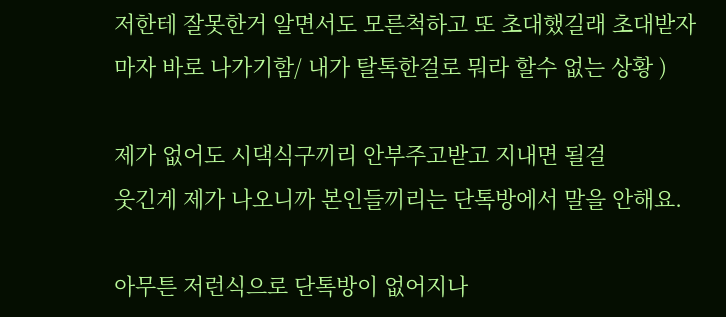저한테 잘못한거 알면서도 모른척하고 또 초대했길래 초대받자마자 바로 나가기함/ 내가 탈톡한걸로 뭐라 할수 없는 상황 )

제가 없어도 시댁식구끼리 안부주고받고 지내면 될걸
웃긴게 제가 나오니까 본인들끼리는 단톡방에서 말을 안해요.

아무튼 저런식으로 단톡방이 없어지나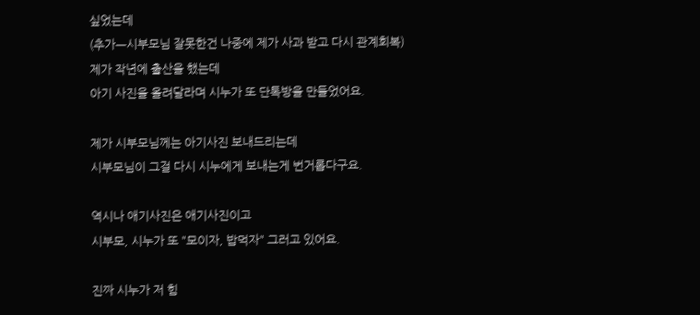싶었는데
(추가ㅡ시부모님 잘못한건 나중에 제가 사과 받고 다시 관계회복)
제가 작년에 출산을 했는데
아기 사진을 올려달라며 시누가 또 단톡방을 만들었어요.

제가 시부모님께는 아기사진 보내드리는데
시부모님이 그걸 다시 시누에게 보내는게 번거롭다구요.

역시나 애기사진은 애기사진이고
시부모, 시누가 또 "모이자, 밥먹자" 그러고 있어요.

진짜 시누가 저 힘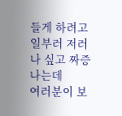들게 하려고 일부러 저러나 싶고 짜증나는데
여러분이 보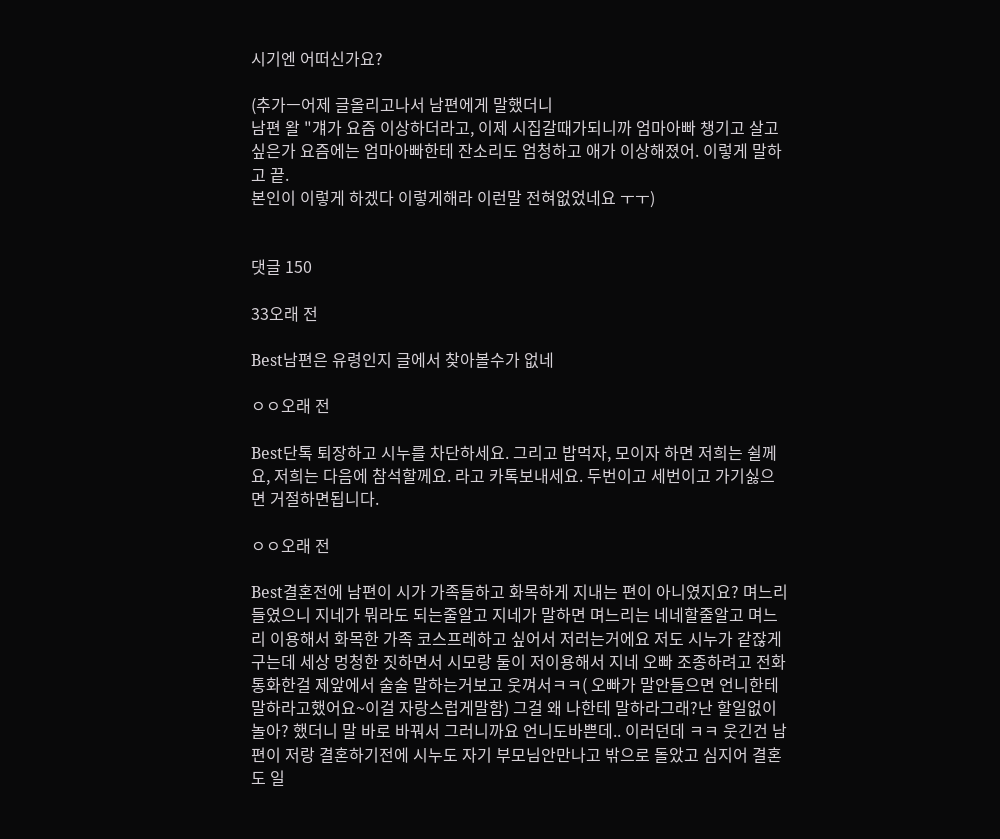시기엔 어떠신가요?

(추가ㅡ어제 글올리고나서 남편에게 말했더니
남편 왈 "걔가 요즘 이상하더라고, 이제 시집갈때가되니까 엄마아빠 챙기고 살고싶은가 요즘에는 엄마아빠한테 잔소리도 엄청하고 애가 이상해졌어. 이렇게 말하고 끝.
본인이 이렇게 하겠다 이렇게해라 이런말 전혀없었네요 ㅜㅜ)


댓글 150

33오래 전

Best남편은 유령인지 글에서 찾아볼수가 없네

ㅇㅇ오래 전

Best단톡 퇴장하고 시누를 차단하세요. 그리고 밥먹자, 모이자 하면 저희는 쉴께요, 저희는 다음에 참석할께요. 라고 카톡보내세요. 두번이고 세번이고 가기싫으면 거절하면됩니다.

ㅇㅇ오래 전

Best결혼전에 남편이 시가 가족들하고 화목하게 지내는 편이 아니였지요? 며느리들였으니 지네가 뭐라도 되는줄알고 지네가 말하면 며느리는 네네할줄알고 며느리 이용해서 화목한 가족 코스프레하고 싶어서 저러는거에요 저도 시누가 같잖게 구는데 세상 멍청한 짓하면서 시모랑 둘이 저이용해서 지네 오빠 조종하려고 전화통화한걸 제앞에서 술술 말하는거보고 웃껴서ㅋㅋ( 오빠가 말안들으면 언니한테 말하라고했어요~이걸 자랑스럽게말함) 그걸 왜 나한테 말하라그래?난 할일없이 놀아? 했더니 말 바로 바꿔서 그러니까요 언니도바쁜데.. 이러던데 ㅋㅋ 웃긴건 남편이 저랑 결혼하기전에 시누도 자기 부모님안만나고 밖으로 돌았고 심지어 결혼도 일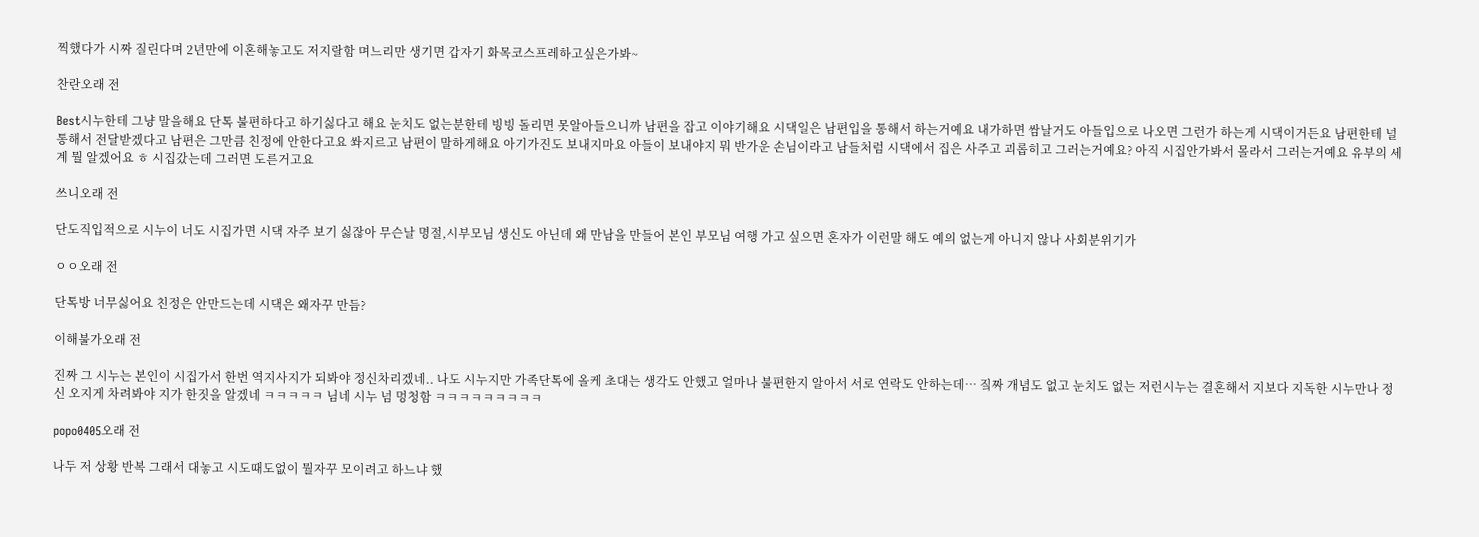찍했다가 시짜 질린다며 2년만에 이혼해놓고도 저지랄함 며느리만 생기면 갑자기 화목코스프레하고싶은가봐~

찬란오래 전

Best시누한테 그냥 말을해요 단톡 불편하다고 하기싫다고 해요 눈치도 없는분한테 빙빙 돌리면 못알아들으니까 남편을 잡고 이야기해요 시댁일은 남편입을 통해서 하는거예요 내가하면 쌈날거도 아들입으로 나오면 그런가 하는게 시댁이거든요 남편한테 널통해서 전달받겠다고 남편은 그만큼 친정에 안한다고요 쏴지르고 남편이 말하게해요 아기가진도 보내지마요 아들이 보내야지 뭐 반가운 손님이라고 남들처럼 시댁에서 집은 사주고 괴롭히고 그러는거예요? 아직 시집안가봐서 몰라서 그러는거예요 유부의 세계 뭘 알겠어요 ㅎ 시집갔는데 그러면 도른거고요

쓰니오래 전

단도직입적으로 시누이 너도 시집가면 시댁 자주 보기 싫잖아 무슨날 명절,시부모님 생신도 아닌데 왜 만남을 만들어 본인 부모님 여행 가고 싶으면 혼자가 이런말 해도 예의 없는게 아니지 않나 사회분위기가

ㅇㅇ오래 전

단톡방 너무싫어요 친정은 안만드는데 시댁은 왜자꾸 만듬?

이해불가오래 전

진짜 그 시누는 본인이 시집가서 한번 역지사지가 되봐야 정신차리겠네.. 나도 시누지만 가족단톡에 올케 초대는 생각도 안했고 얼마나 불편한지 알아서 서로 연락도 안하는데… 짘짜 개념도 없고 눈치도 없는 저런시누는 결혼해서 지보다 지독한 시누만나 정신 오지게 차려봐야 지가 한짓을 알겠네 ㅋㅋㅋㅋㅋ 님네 시누 넘 멍청함 ㅋㅋㅋㅋㅋㅋㅋㅋㅋ

popo0405오래 전

나두 저 상황 반복 그래서 대놓고 시도때도없이 뭘자꾸 모이려고 하느냐 했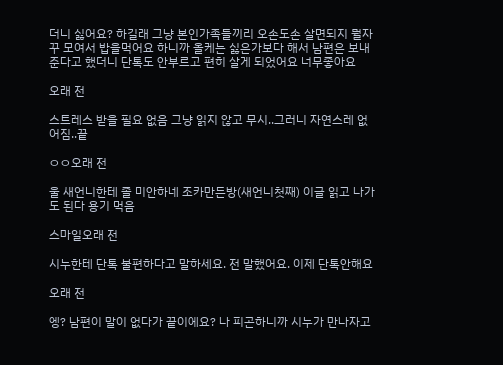더니 싫어요? 하길래 그냥 본인가족들끼리 오손도손 살면되지 뭘자꾸 모여서 밥을먹어요 하니까 올케는 싫은가보다 해서 남편은 보내준다고 했더니 단톡도 안부르고 편히 살게 되었어요 너무좋아요

오래 전

스트레스 받을 필요 없음 그냥 읽지 않고 무시..그러니 자연스레 없어짐..끝

ㅇㅇ오래 전

울 새언니한테 졸 미안하네 조카만든방(새언니첫째) 이글 읽고 나가도 된다 용기 먹음

스마일오래 전

시누한테 단톡 불편하다고 말하세요. 전 말했어요. 이제 단톡안해요

오래 전

엥? 남편이 말이 없다가 끝이에요? 나 피곤하니까 시누가 만나자고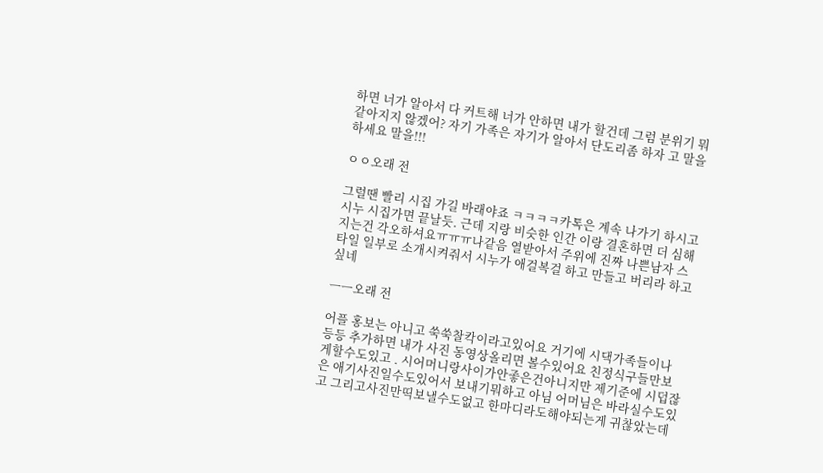하면 너가 알아서 다 커트해 너가 안하면 내가 할건데 그럼 분위기 뭐같아지지 않겠어? 자기 가족은 자기가 알아서 단도리좀 하자 고 말을 하세요 말을!!!

ㅇㅇ오래 전

그럴땐 빨리 시집 가길 바래야죠 ㅋㅋㅋㅋ카톡은 계속 나가기 하시고 시누 시집가면 끝날듯. 근데 지랑 비슷한 인간 이랑 결혼하면 더 심해지는건 각오하셔요ㅠㅠㅠ나같음 열받아서 주위에 진짜 나쁜남자 스타일 일부로 소개시켜줘서 시누가 애걸복걸 하고 만들고 버리라 하고싶네

ㅡㅡ오래 전

어플 홍보는 아니고 쑥쑥찰칵이라고있어요 거기에 시댁가족들이나 등등 추가하면 내가 사진 동영상올리면 볼수있어요 친정식구들만보게할수도있고 . 시어머니랑사이가안좋은건아니지만 제기준에 시덥잖은 애기사진일수도있어서 보내기뭐하고 아님 어머님은 바라실수도있고 그리고사진만띡보낼수도없고 한마디라도해야되는게 귀찮았는데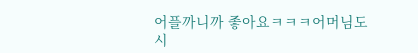어플까니까 좋아요ㅋㅋㅋ어머님도 시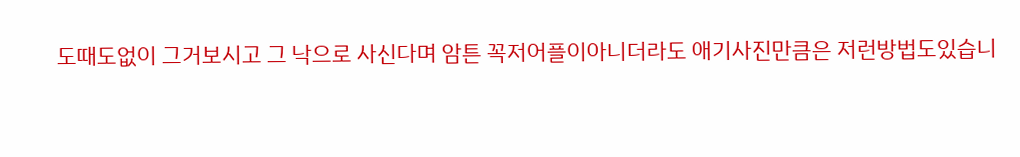도때도없이 그거보시고 그 낙으로 사신다며 암튼 꼭저어플이아니더라도 애기사진만큼은 저런방법도있습니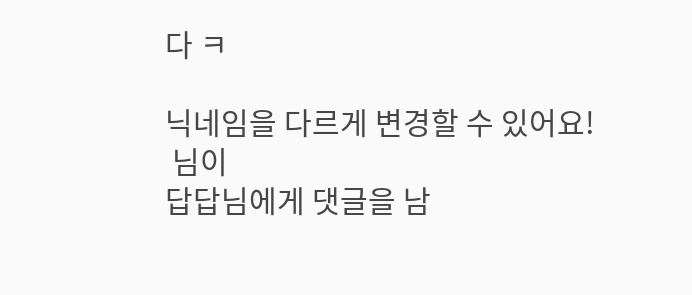다 ㅋ

닉네임을 다르게 변경할 수 있어요!
 님이
답답님에게 댓글을 남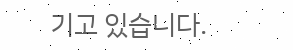기고 있습니다.